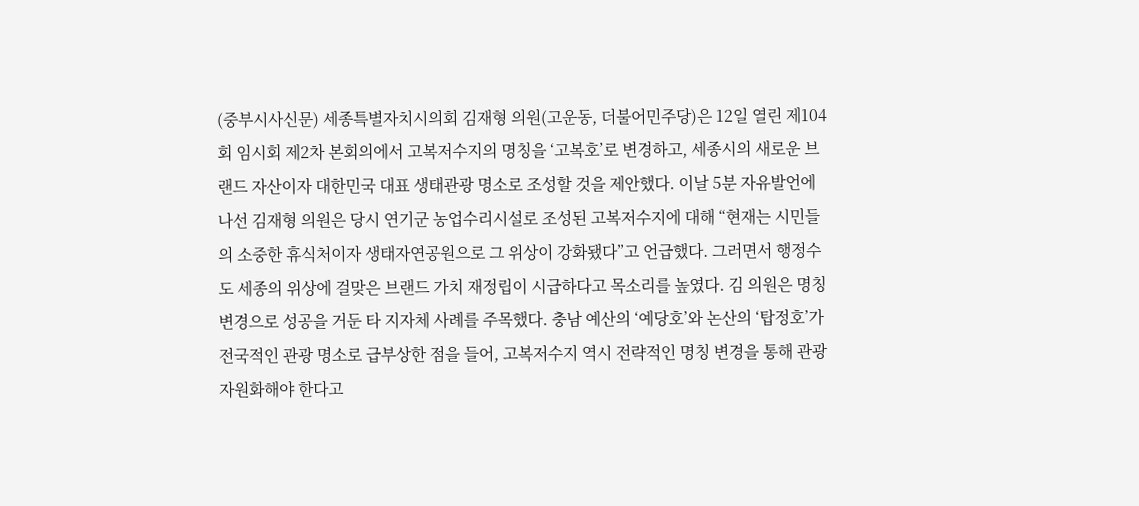(중부시사신문) 세종특별자치시의회 김재형 의원(고운동, 더불어민주당)은 12일 열린 제104회 임시회 제2차 본회의에서 고복저수지의 명칭을 ‘고복호’로 변경하고, 세종시의 새로운 브랜드 자산이자 대한민국 대표 생태관광 명소로 조성할 것을 제안했다. 이날 5분 자유발언에 나선 김재형 의원은 당시 연기군 농업수리시설로 조성된 고복저수지에 대해 “현재는 시민들의 소중한 휴식처이자 생태자연공원으로 그 위상이 강화됐다”고 언급했다. 그러면서 행정수도 세종의 위상에 걸맞은 브랜드 가치 재정립이 시급하다고 목소리를 높였다. 김 의원은 명칭 변경으로 성공을 거둔 타 지자체 사례를 주목했다. 충남 예산의 ‘예당호’와 논산의 ‘탑정호’가 전국적인 관광 명소로 급부상한 점을 들어, 고복저수지 역시 전략적인 명칭 변경을 통해 관광 자원화해야 한다고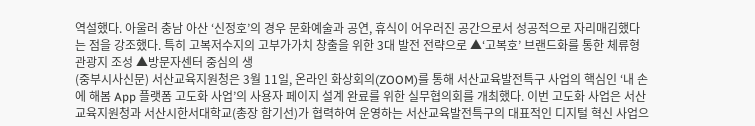역설했다. 아울러 충남 아산 ‘신정호’의 경우 문화예술과 공연, 휴식이 어우러진 공간으로서 성공적으로 자리매김했다는 점을 강조했다. 특히 고복저수지의 고부가가치 창출을 위한 3대 발전 전략으로 ▲‘고복호’ 브랜드화를 통한 체류형 관광지 조성 ▲방문자센터 중심의 생
(중부시사신문) 서산교육지원청은 3월 11일, 온라인 화상회의(ZOOM)를 통해 서산교육발전특구 사업의 핵심인 ‘내 손에 해봄 App 플랫폼 고도화 사업’의 사용자 페이지 설계 완료를 위한 실무협의회를 개최했다. 이번 고도화 사업은 서산교육지원청과 서산시한서대학교(총장 함기선)가 협력하여 운영하는 서산교육발전특구의 대표적인 디지털 혁신 사업으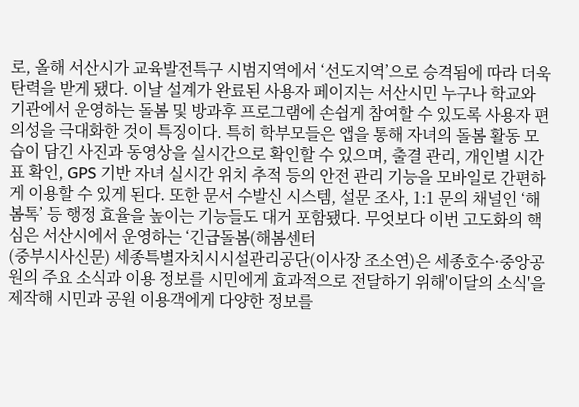로, 올해 서산시가 교육발전특구 시범지역에서 ‘선도지역’으로 승격됨에 따라 더욱 탄력을 받게 됐다. 이날 설계가 완료된 사용자 페이지는 서산시민 누구나 학교와 기관에서 운영하는 돌봄 및 방과후 프로그램에 손쉽게 참여할 수 있도록 사용자 편의성을 극대화한 것이 특징이다. 특히 학부모들은 앱을 통해 자녀의 돌봄 활동 모습이 담긴 사진과 동영상을 실시간으로 확인할 수 있으며, 출결 관리, 개인별 시간표 확인, GPS 기반 자녀 실시간 위치 추적 등의 안전 관리 기능을 모바일로 간편하게 이용할 수 있게 된다. 또한 문서 수발신 시스템, 설문 조사, 1:1 문의 채널인 ‘해봄톡’ 등 행정 효율을 높이는 기능들도 대거 포함됐다. 무엇보다 이번 고도화의 핵심은 서산시에서 운영하는 ‘긴급돌봄(해봄센터
(중부시사신문) 세종특별자치시시설관리공단(이사장 조소연)은 세종호수·중앙공원의 주요 소식과 이용 정보를 시민에게 효과적으로 전달하기 위해'이달의 소식'을 제작해 시민과 공원 이용객에게 다양한 정보를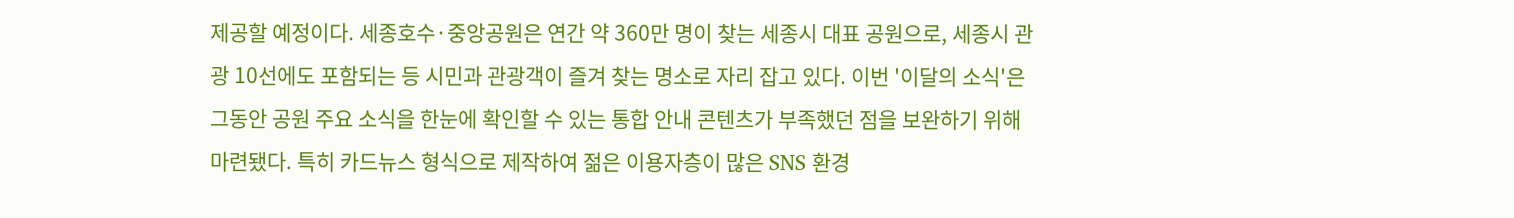제공할 예정이다. 세종호수·중앙공원은 연간 약 360만 명이 찾는 세종시 대표 공원으로, 세종시 관광 10선에도 포함되는 등 시민과 관광객이 즐겨 찾는 명소로 자리 잡고 있다. 이번 '이달의 소식'은 그동안 공원 주요 소식을 한눈에 확인할 수 있는 통합 안내 콘텐츠가 부족했던 점을 보완하기 위해 마련됐다. 특히 카드뉴스 형식으로 제작하여 젊은 이용자층이 많은 SNS 환경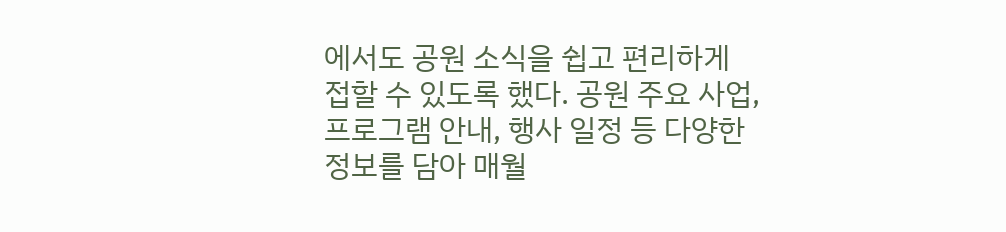에서도 공원 소식을 쉽고 편리하게 접할 수 있도록 했다. 공원 주요 사업, 프로그램 안내, 행사 일정 등 다양한 정보를 담아 매월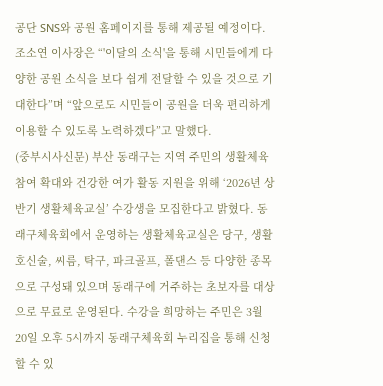공단 SNS와 공원 홈페이지를 통해 제공될 예정이다. 조소연 이사장은 “'이달의 소식'을 통해 시민들에게 다양한 공원 소식을 보다 쉽게 전달할 수 있을 것으로 기대한다”며 “앞으로도 시민들이 공원을 더욱 편리하게 이용할 수 있도록 노력하겠다”고 말했다.
(중부시사신문) 부산 동래구는 지역 주민의 생활체육 참여 확대와 건강한 여가 활동 지원을 위해 ‘2026년 상반기 생활체육교실’ 수강생을 모집한다고 밝혔다. 동래구체육회에서 운영하는 생활체육교실은 당구, 생활 호신술, 씨름, 탁구, 파크골프, 폴댄스 등 다양한 종목으로 구성돼 있으며 동래구에 거주하는 초보자를 대상으로 무료로 운영된다. 수강을 희망하는 주민은 3월 20일 오후 5시까지 동래구체육회 누리집을 통해 신청할 수 있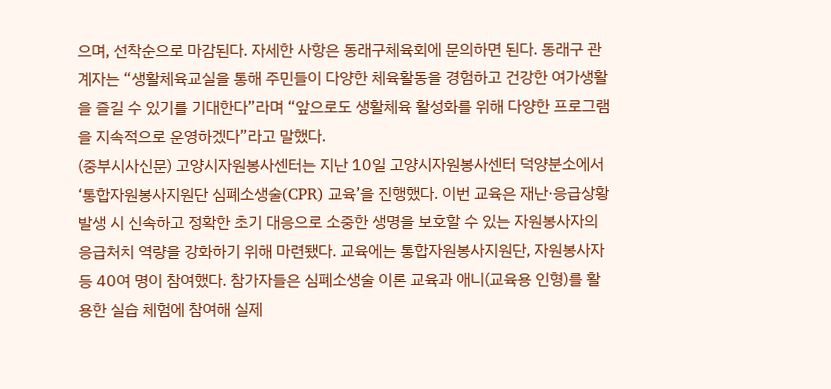으며, 선착순으로 마감된다. 자세한 사항은 동래구체육회에 문의하면 된다. 동래구 관계자는 “생활체육교실을 통해 주민들이 다양한 체육활동을 경험하고 건강한 여가생활을 즐길 수 있기를 기대한다”라며 “앞으로도 생활체육 활성화를 위해 다양한 프로그램을 지속적으로 운영하겠다”라고 말했다.
(중부시사신문) 고양시자원봉사센터는 지난 10일 고양시자원봉사센터 덕양분소에서 ‘통합자원봉사지원단 심폐소생술(CPR) 교육’을 진행했다. 이번 교육은 재난·응급상황 발생 시 신속하고 정확한 초기 대응으로 소중한 생명을 보호할 수 있는 자원봉사자의 응급처치 역량을 강화하기 위해 마련됐다. 교육에는 통합자원봉사지원단, 자원봉사자 등 40여 명이 참여했다. 참가자들은 심폐소생술 이론 교육과 애니(교육용 인형)를 활용한 실습 체험에 참여해 실제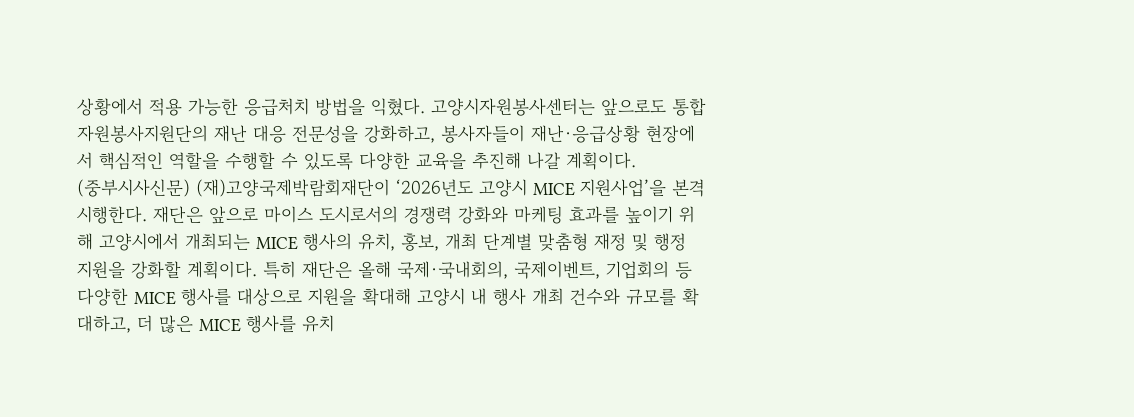상황에서 적용 가능한 응급처치 방법을 익혔다. 고양시자원봉사센터는 앞으로도 통합자원봉사지원단의 재난 대응 전문성을 강화하고, 봉사자들이 재난·응급상황 현장에서 핵심적인 역할을 수행할 수 있도록 다양한 교육을 추진해 나갈 계획이다.
(중부시사신문) (재)고양국제박람회재단이 ‘2026년도 고양시 MICE 지원사업’을 본격 시행한다. 재단은 앞으로 마이스 도시로서의 경쟁력 강화와 마케팅 효과를 높이기 위해 고양시에서 개최되는 MICE 행사의 유치, 홍보, 개최 단계별 맞춤형 재정 및 행정 지원을 강화할 계획이다. 특히 재단은 올해 국제·국내회의, 국제이벤트, 기업회의 등 다양한 MICE 행사를 대상으로 지원을 확대해 고양시 내 행사 개최 건수와 규모를 확대하고, 더 많은 MICE 행사를 유치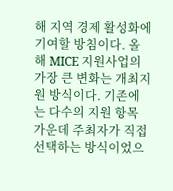해 지역 경제 활성화에 기여할 방침이다. 올해 MICE 지원사업의 가장 큰 변화는 개최지원 방식이다. 기존에는 다수의 지원 항목 가운데 주최자가 직접 선택하는 방식이었으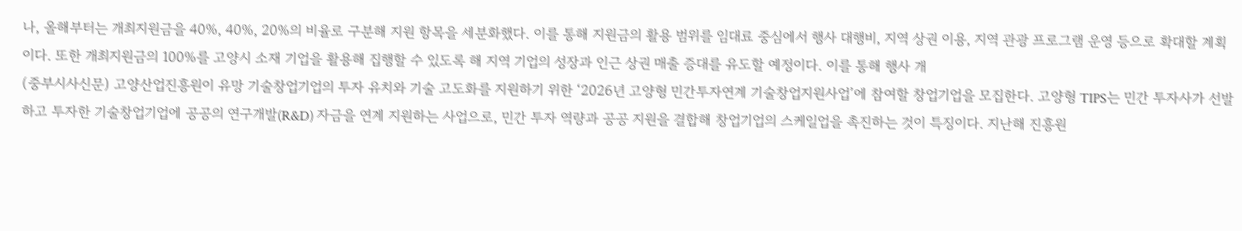나, 올해부터는 개최지원금을 40%, 40%, 20%의 비율로 구분해 지원 항목을 세분화했다. 이를 통해 지원금의 활용 범위를 임대료 중심에서 행사 대행비, 지역 상권 이용, 지역 관광 프로그램 운영 등으로 확대할 계획이다. 또한 개최지원금의 100%를 고양시 소재 기업을 활용해 집행할 수 있도록 해 지역 기업의 성장과 인근 상권 매출 증대를 유도할 예정이다. 이를 통해 행사 개
(중부시사신문) 고양산업진흥원이 유망 기술창업기업의 투자 유치와 기술 고도화를 지원하기 위한 ‘2026년 고양형 민간투자연계 기술창업지원사업’에 참여할 창업기업을 모집한다. 고양형 TIPS는 민간 투자사가 선발하고 투자한 기술창업기업에 공공의 연구개발(R&D) 자금을 연계 지원하는 사업으로, 민간 투자 역량과 공공 지원을 결합해 창업기업의 스케일업을 촉진하는 것이 특징이다. 지난해 진흥원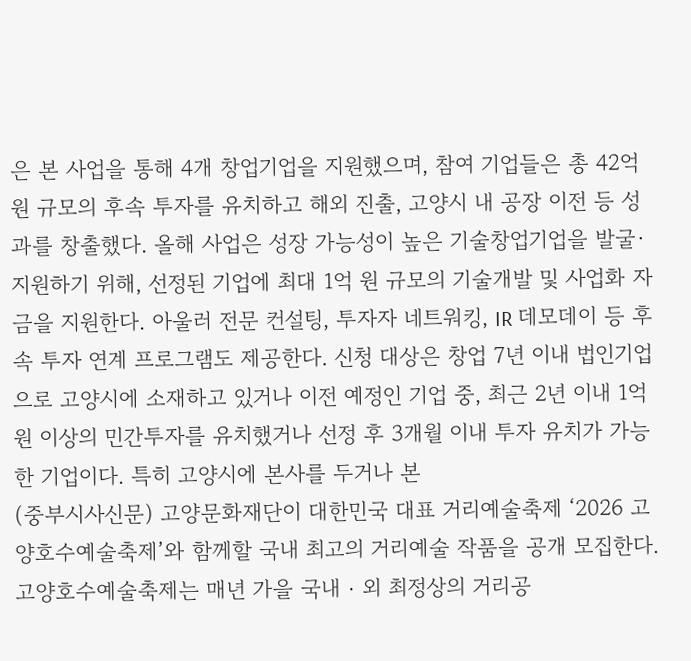은 본 사업을 통해 4개 창업기업을 지원했으며, 참여 기업들은 총 42억 원 규모의 후속 투자를 유치하고 해외 진출, 고양시 내 공장 이전 등 성과를 창출했다. 올해 사업은 성장 가능성이 높은 기술창업기업을 발굴·지원하기 위해, 선정된 기업에 최대 1억 원 규모의 기술개발 및 사업화 자금을 지원한다. 아울러 전문 컨설팅, 투자자 네트워킹, IR 데모데이 등 후속 투자 연계 프로그램도 제공한다. 신청 대상은 창업 7년 이내 법인기업으로 고양시에 소재하고 있거나 이전 예정인 기업 중, 최근 2년 이내 1억 원 이상의 민간투자를 유치했거나 선정 후 3개월 이내 투자 유치가 가능한 기업이다. 특히 고양시에 본사를 두거나 본
(중부시사신문) 고양문화재단이 대한민국 대표 거리예술축제 ‘2026 고양호수예술축제’와 함께할 국내 최고의 거리예술 작품을 공개 모집한다. 고양호수예술축제는 매년 가을 국내‧외 최정상의 거리공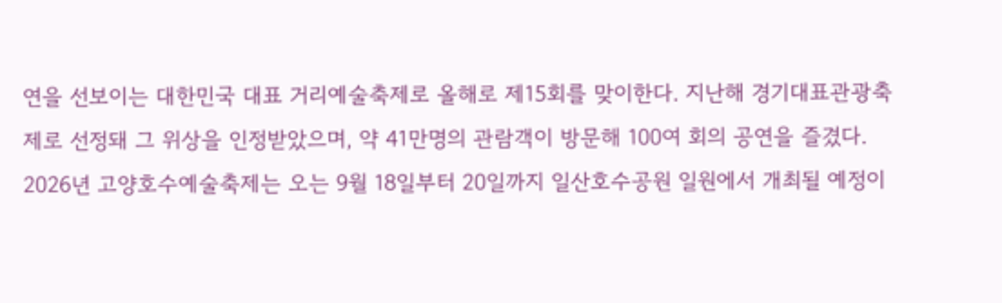연을 선보이는 대한민국 대표 거리예술축제로 올해로 제15회를 맞이한다. 지난해 경기대표관광축제로 선정돼 그 위상을 인정받았으며, 약 41만명의 관람객이 방문해 100여 회의 공연을 즐겼다. 2026년 고양호수예술축제는 오는 9월 18일부터 20일까지 일산호수공원 일원에서 개최될 예정이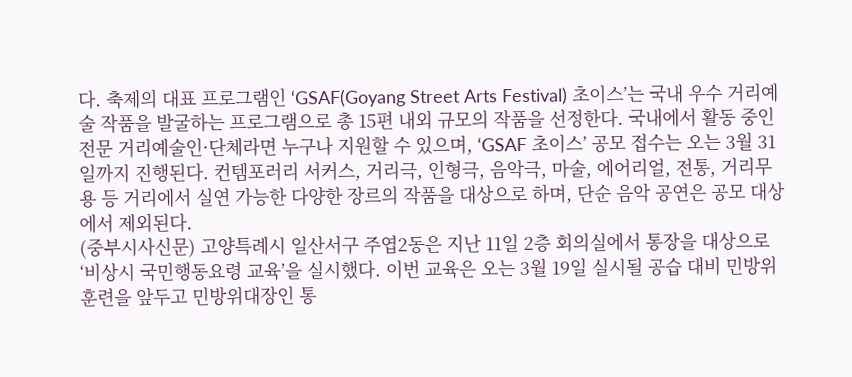다. 축제의 대표 프로그램인 ‘GSAF(Goyang Street Arts Festival) 초이스’는 국내 우수 거리예술 작품을 발굴하는 프로그램으로 총 15편 내외 규모의 작품을 선정한다. 국내에서 활동 중인 전문 거리예술인·단체라면 누구나 지원할 수 있으며, ‘GSAF 초이스’ 공모 접수는 오는 3월 31일까지 진행된다. 컨템포러리 서커스, 거리극, 인형극, 음악극, 마술, 에어리얼, 전통, 거리무용 등 거리에서 실연 가능한 다양한 장르의 작품을 대상으로 하며, 단순 음악 공연은 공모 대상에서 제외된다.
(중부시사신문) 고양특례시 일산서구 주엽2동은 지난 11일 2층 회의실에서 통장을 대상으로 ‘비상시 국민행동요령 교육’을 실시했다. 이번 교육은 오는 3월 19일 실시될 공습 대비 민방위 훈련을 앞두고 민방위대장인 통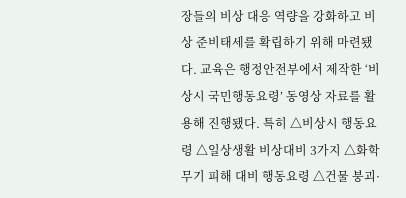장들의 비상 대응 역량을 강화하고 비상 준비태세를 확립하기 위해 마련됐다. 교육은 행정안전부에서 제작한 ‘비상시 국민행동요령’ 동영상 자료를 활용해 진행됐다. 특히 △비상시 행동요령 △일상생활 비상대비 3가지 △화학무기 피해 대비 행동요령 △건물 붕괴·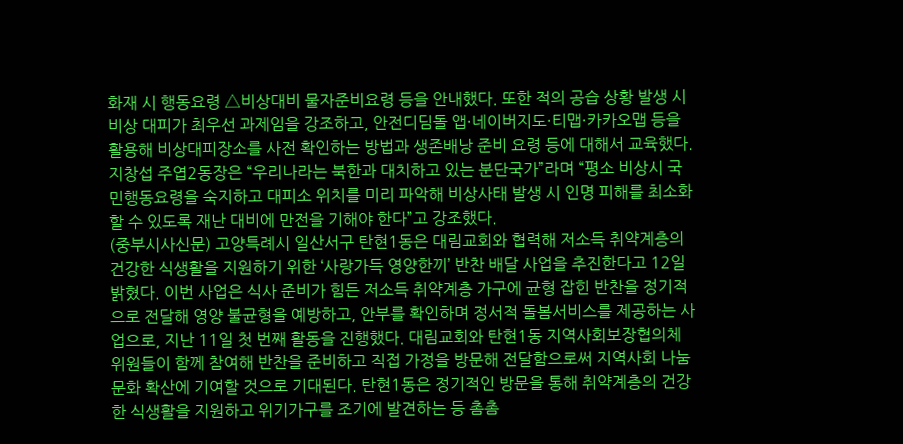화재 시 행동요령 △비상대비 물자준비요령 등을 안내했다. 또한 적의 공습 상황 발생 시 비상 대피가 최우선 과제임을 강조하고, 안전디딤돌 앱·네이버지도·티맵·카카오맵 등을 활용해 비상대피장소를 사전 확인하는 방법과 생존배낭 준비 요령 등에 대해서 교육했다. 지창섭 주엽2동장은 “우리나라는 북한과 대치하고 있는 분단국가”라며 “평소 비상시 국민행동요령을 숙지하고 대피소 위치를 미리 파악해 비상사태 발생 시 인명 피해를 최소화할 수 있도록 재난 대비에 만전을 기해야 한다”고 강조했다.
(중부시사신문) 고양특례시 일산서구 탄현1동은 대림교회와 협력해 저소득 취약계층의 건강한 식생활을 지원하기 위한 ‘사랑가득 영양한끼’ 반찬 배달 사업을 추진한다고 12일 밝혔다. 이번 사업은 식사 준비가 힘든 저소득 취약계층 가구에 균형 잡힌 반찬을 정기적으로 전달해 영양 불균형을 예방하고, 안부를 확인하며 정서적 돌봄서비스를 제공하는 사업으로, 지난 11일 첫 번째 활동을 진행했다. 대림교회와 탄현1동 지역사회보장협의체 위원들이 함께 참여해 반찬을 준비하고 직접 가정을 방문해 전달함으로써 지역사회 나눔 문화 확산에 기여할 것으로 기대된다. 탄현1동은 정기적인 방문을 통해 취약계층의 건강한 식생활을 지원하고 위기가구를 조기에 발견하는 등 촘촘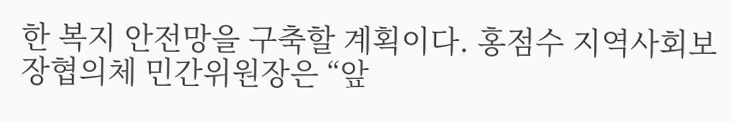한 복지 안전망을 구축할 계획이다. 홍점수 지역사회보장협의체 민간위원장은 “앞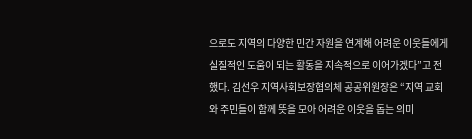으로도 지역의 다양한 민간 자원을 연계해 어려운 이웃들에게 실질적인 도움이 되는 활동을 지속적으로 이어가겠다”고 전했다. 김선우 지역사회보장협의체 공공위원장은 “지역 교회와 주민들이 함께 뜻을 모아 어려운 이웃을 돕는 의미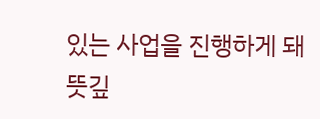있는 사업을 진행하게 돼 뜻깊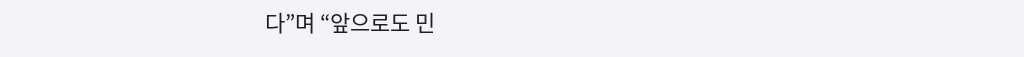다”며 “앞으로도 민